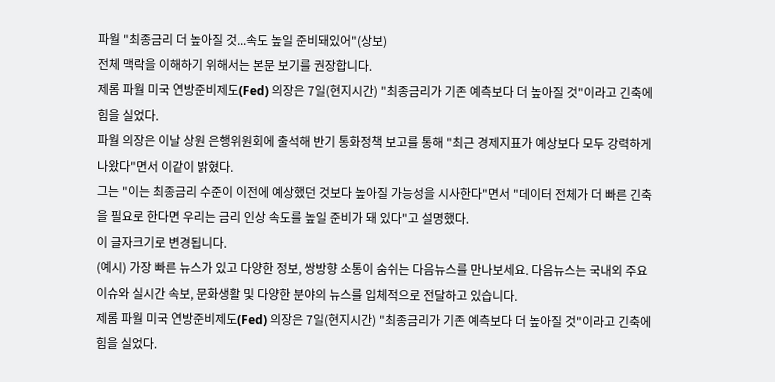파월 "최종금리 더 높아질 것...속도 높일 준비돼있어"(상보)
전체 맥락을 이해하기 위해서는 본문 보기를 권장합니다.
제롬 파월 미국 연방준비제도(Fed) 의장은 7일(현지시간) "최종금리가 기존 예측보다 더 높아질 것"이라고 긴축에 힘을 실었다.
파월 의장은 이날 상원 은행위원회에 출석해 반기 통화정책 보고를 통해 "최근 경제지표가 예상보다 모두 강력하게 나왔다"면서 이같이 밝혔다.
그는 "이는 최종금리 수준이 이전에 예상했던 것보다 높아질 가능성을 시사한다"면서 "데이터 전체가 더 빠른 긴축을 필요로 한다면 우리는 금리 인상 속도를 높일 준비가 돼 있다"고 설명했다.
이 글자크기로 변경됩니다.
(예시) 가장 빠른 뉴스가 있고 다양한 정보, 쌍방향 소통이 숨쉬는 다음뉴스를 만나보세요. 다음뉴스는 국내외 주요이슈와 실시간 속보, 문화생활 및 다양한 분야의 뉴스를 입체적으로 전달하고 있습니다.
제롬 파월 미국 연방준비제도(Fed) 의장은 7일(현지시간) "최종금리가 기존 예측보다 더 높아질 것"이라고 긴축에 힘을 실었다.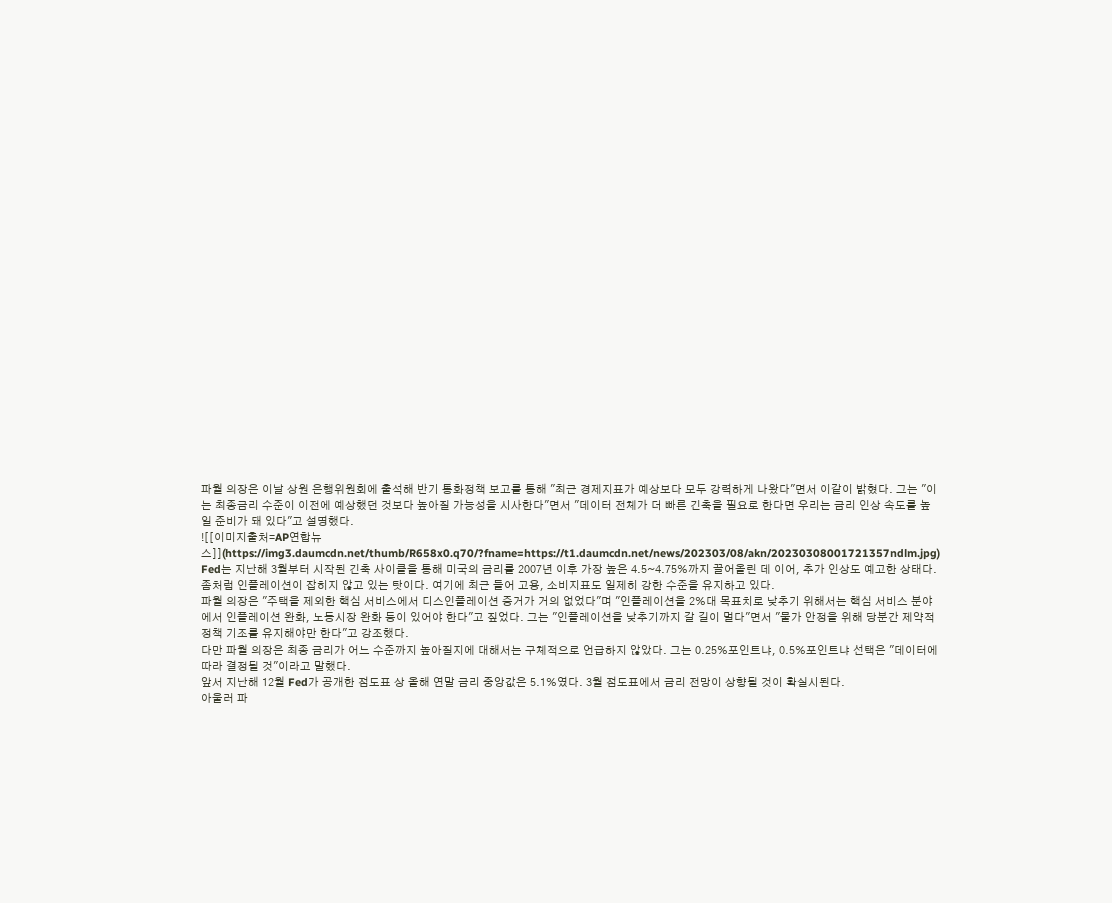파월 의장은 이날 상원 은행위원회에 출석해 반기 통화정책 보고를 통해 "최근 경제지표가 예상보다 모두 강력하게 나왔다"면서 이같이 밝혔다. 그는 "이는 최종금리 수준이 이전에 예상했던 것보다 높아질 가능성을 시사한다"면서 "데이터 전체가 더 빠른 긴축을 필요로 한다면 우리는 금리 인상 속도를 높일 준비가 돼 있다"고 설명했다.
![[이미지출처=AP연합뉴스]](https://img3.daumcdn.net/thumb/R658x0.q70/?fname=https://t1.daumcdn.net/news/202303/08/akn/20230308001721357ndlm.jpg)
Fed는 지난해 3월부터 시작된 긴축 사이클을 통해 미국의 금리를 2007년 이후 가장 높은 4.5~4.75%까지 끌어올린 데 이어, 추가 인상도 예고한 상태다. 좀처럼 인플레이션이 잡히지 않고 있는 탓이다. 여기에 최근 들어 고용, 소비지표도 일제히 강한 수준을 유지하고 있다.
파월 의장은 "주택을 제외한 핵심 서비스에서 디스인플레이션 증거가 거의 없었다"며 "인플레이션을 2%대 목표치로 낮추기 위해서는 핵심 서비스 분야에서 인플레이션 완화, 노동시장 완화 등이 있어야 한다"고 짚었다. 그는 "인플레이션을 낮추기까지 갈 길이 멀다"면서 "물가 안정을 위해 당분간 제약적 정책 기조를 유지해야만 한다"고 강조했다.
다만 파월 의장은 최종 금리가 어느 수준까지 높아질지에 대해서는 구체적으로 언급하지 않았다. 그는 0.25%포인트냐, 0.5%포인트냐 선택은 "데이터에 따라 결정될 것"이라고 말했다.
앞서 지난해 12월 Fed가 공개한 점도표 상 올해 연말 금리 중앙값은 5.1%였다. 3월 점도표에서 금리 전망이 상향될 것이 확실시된다.
아울러 파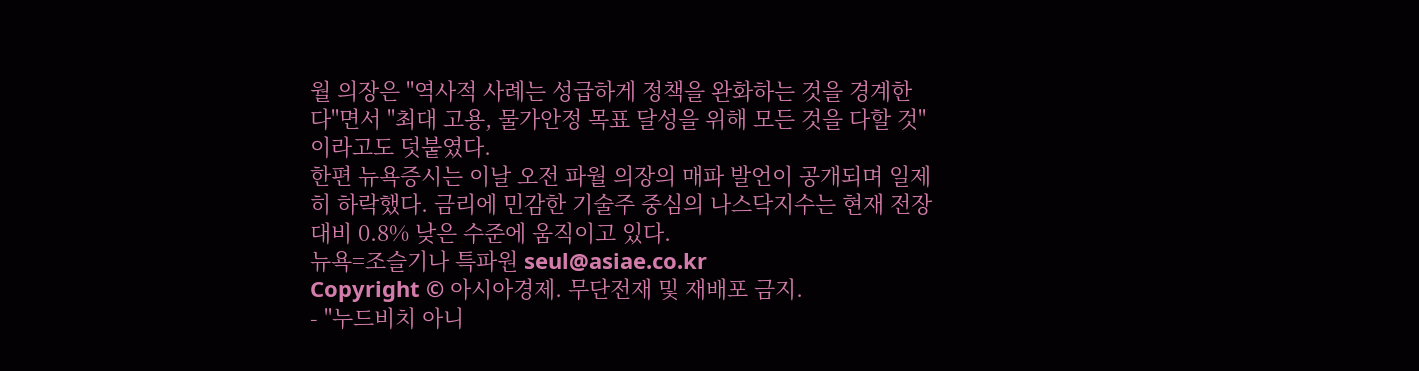월 의장은 "역사적 사례는 성급하게 정책을 완화하는 것을 경계한다"면서 "최대 고용, 물가안정 목표 달성을 위해 모든 것을 다할 것"이라고도 덧붙였다.
한편 뉴욕증시는 이날 오전 파월 의장의 매파 발언이 공개되며 일제히 하락했다. 금리에 민감한 기술주 중심의 나스닥지수는 현재 전장 대비 0.8% 낮은 수준에 움직이고 있다.
뉴욕=조슬기나 특파원 seul@asiae.co.kr
Copyright © 아시아경제. 무단전재 및 재배포 금지.
- "누드비치 아니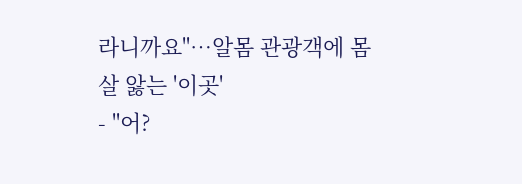라니까요"…알몸 관광객에 몸살 앓는 '이곳'
- "어?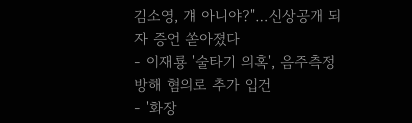김소영, 걔 아니야?"…신상공개 되자 증언 쏟아졌다
- 이재룡 '술타기 의혹', 음주측정 방해 혐의로 추가 입건
- '화장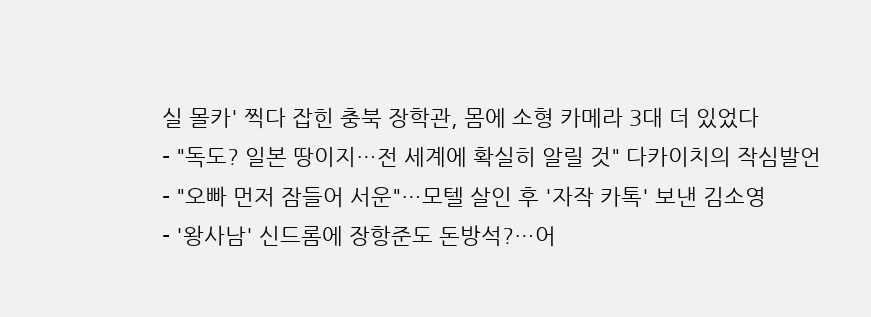실 몰카' 찍다 잡힌 충북 장학관, 몸에 소형 카메라 3대 더 있었다
- "독도? 일본 땅이지…전 세계에 확실히 알릴 것" 다카이치의 작심발언
- "오빠 먼저 잠들어 서운"…모텔 살인 후 '자작 카톡' 보낸 김소영
- '왕사남' 신드롬에 장항준도 돈방석?…어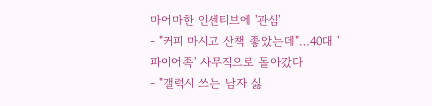마어마한 인센티브에 '관심'
- "커피 마시고 산책 좋았는데"…40대 '파이어족' 사무직으로 돌아갔다
- "갤럭시 쓰는 남자 싫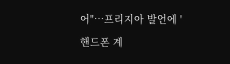어"…프리지아 발언에 '핸드폰 계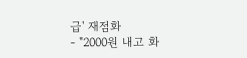급' 재점화
- "2000원 내고 화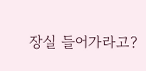장실 들어가라고?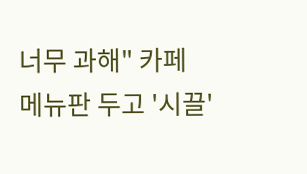너무 과해" 카페 메뉴판 두고 '시끌'